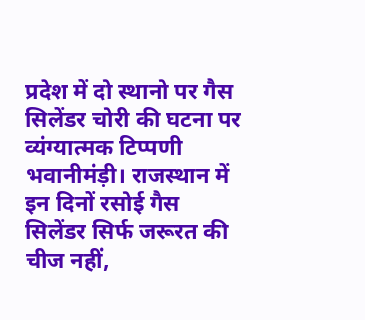प्रदेश में दो स्थानो पर गैस सिलेंडर चोरी की घटना पर व्यंग्यात्मक टिप्पणी
भवानीमंड़ी। राजस्थान में इन दिनों रसोई गैस सिलेंडर सिर्फ जरूरत की चीज नहीं,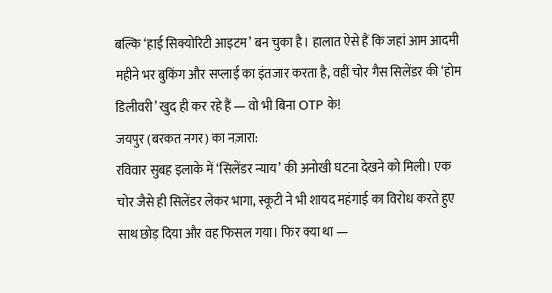बल्कि ‘हाई सिक्योरिटी आइटम’ बन चुका है। हालात ऐसे हैं कि जहां आम आदमी महीने भर बुकिंग और सप्लाई का इंतजार करता है, वहीं चोर गैस सिलेंडर की ‘होम डिलीवरी’ खुद ही कर रहे हैं — वो भी बिना OTP के!
जयपुर (बरकत नगर) का नज़ारा:
रविवार सुबह इलाके में ‘सिलेंडर न्याय’ की अनोखी घटना देखने को मिली। एक चोर जैसे ही सिलेंडर लेकर भागा, स्कूटी ने भी शायद महंगाई का विरोध करते हुए साथ छोड़ दिया और वह फिसल गया। फिर क्या था —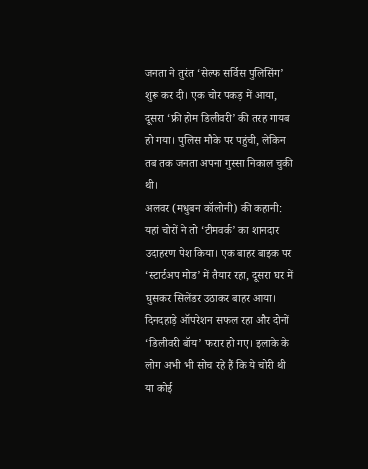जनता ने तुरंत ‘सेल्फ सर्विस पुलिसिंग’ शुरू कर दी। एक चोर पकड़ में आया, दूसरा ‘फ्री होम डिलीवरी’ की तरह गायब हो गया। पुलिस मौके पर पहुंची, लेकिन तब तक जनता अपना गुस्सा निकाल चुकी थी।
अलवर (मधुबन कॉलोनी) की कहानी:
यहां चोरों ने तो ‘टीमवर्क’ का शानदार उदाहरण पेश किया। एक बाहर बाइक पर ‘स्टार्टअप मोड’ में तैयार रहा, दूसरा घर में घुसकर सिलेंडर उठाकर बाहर आया। दिनदहाड़े ऑपरेशन सफल रहा और दोनों ‘डिलीवरी बॉय’ फरार हो गए। इलाके के लोग अभी भी सोच रहे हैं कि ये चोरी थी या कोई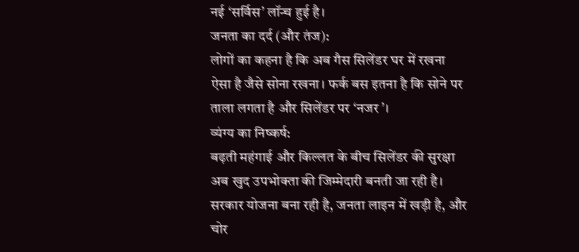नई ‘सर्विस’ लॉन्च हुई है।
जनता का दर्द (और तंज):
लोगों का कहना है कि अब गैस सिलेंडर घर में रखना ऐसा है जैसे सोना रखना। फर्क बस इतना है कि सोने पर ताला लगता है और सिलेंडर पर ‘नजर’।
व्यंग्य का निष्कर्ष:
बढ़ती महंगाई और किल्लत के बीच सिलेंडर की सुरक्षा अब खुद उपभोक्ता की जिम्मेदारी बनती जा रही है। सरकार योजना बना रही है, जनता लाइन में खड़ी है, और चोर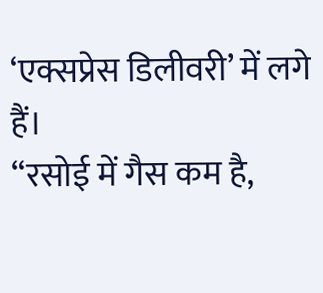‘एक्सप्रेस डिलीवरी’ में लगे हैं।
“रसोई में गैस कम है,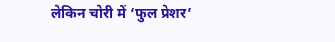लेकिन चोरी में ‘फुल प्रेशर’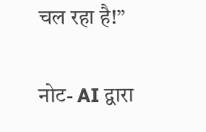चल रहा है!”

नोट- AI द्वारा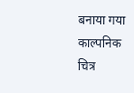बनाया गया काल्पनिक चित्र